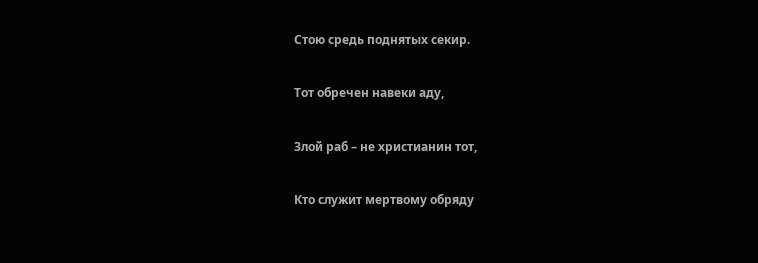Стою средь поднятых секир.

Тот обречен навеки аду,

Злой раб – не христианин тот,

Кто служит мертвому обряду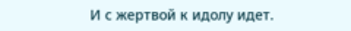И с жертвой к идолу идет.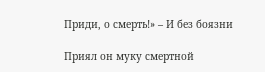Приди, о смерть!» – И без боязни

Приял он муку смертной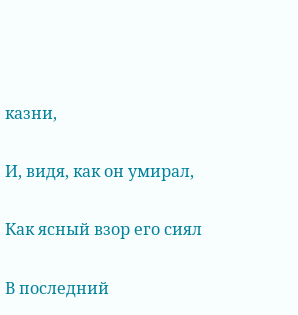казни,

И, видя, как он умирал,

Как ясный взор его сиял

В последний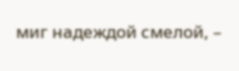миг надеждой смелой, –